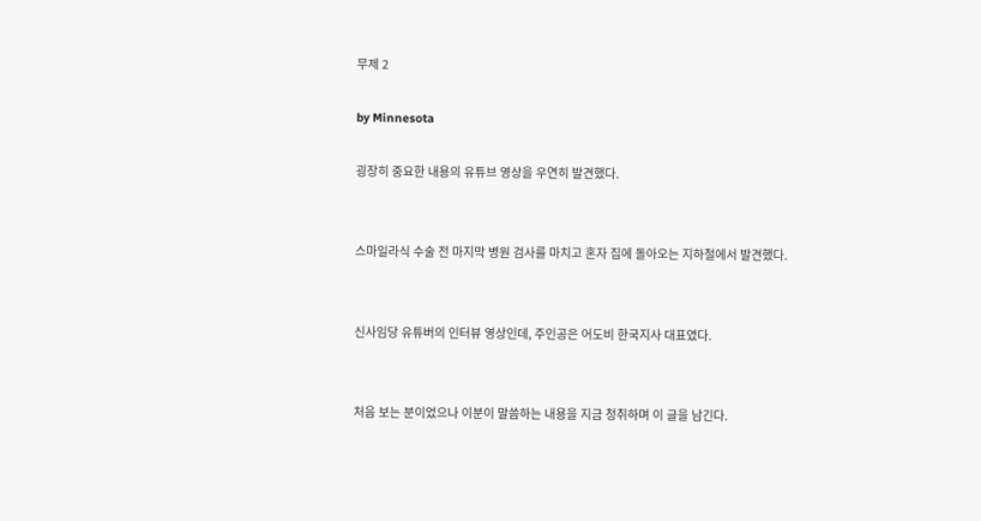무제 2

by Minnesota

굉장히 중요한 내용의 유튜브 영상을 우연히 발견했다.


스마일라식 수술 전 마지막 병원 검사를 마치고 혼자 집에 돌아오는 지하철에서 발견했다.


신사임당 유튜버의 인터뷰 영상인데, 주인공은 어도비 한국지사 대표였다.


처음 보는 분이었으나 이분이 말씀하는 내용을 지금 청취하며 이 글을 남긴다.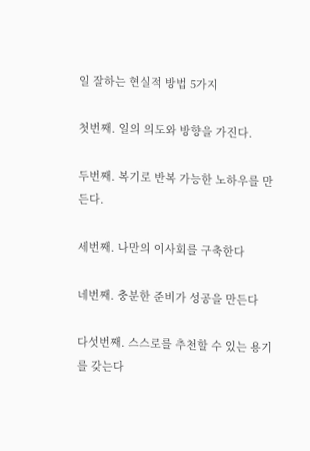일 잘하는 현실적 방법 5가지

첫번째. 일의 의도와 방향을 가진다.

두번째. 복기로 반복 가능한 노하우를 만든다.

세번째. 나만의 이사회를 구축한다

네번째. 충분한 준비가 성공을 만든다

다섯번째. 스스로를 추천할 수 있는 용기를 갖는다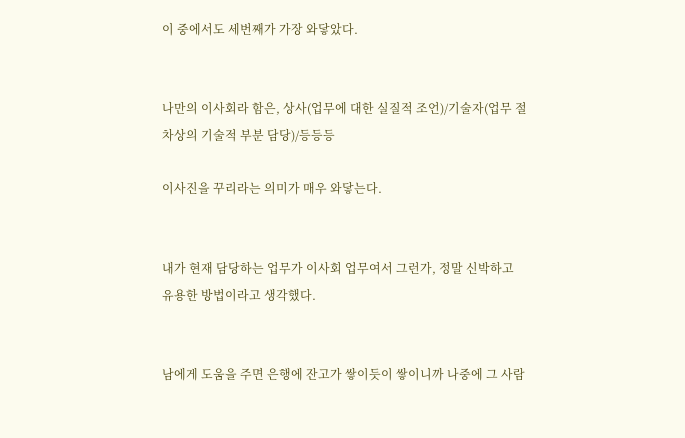이 중에서도 세번째가 가장 와닿았다.


나만의 이사회라 함은, 상사(업무에 대한 실질적 조언)/기술자(업무 절차상의 기술적 부분 담당)/등등등

이사진을 꾸리라는 의미가 매우 와닿는다.


내가 현재 담당하는 업무가 이사회 업무여서 그런가, 정말 신박하고 유용한 방법이라고 생각했다.


남에게 도움을 주면 은행에 잔고가 쌓이듯이 쌓이니까 나중에 그 사람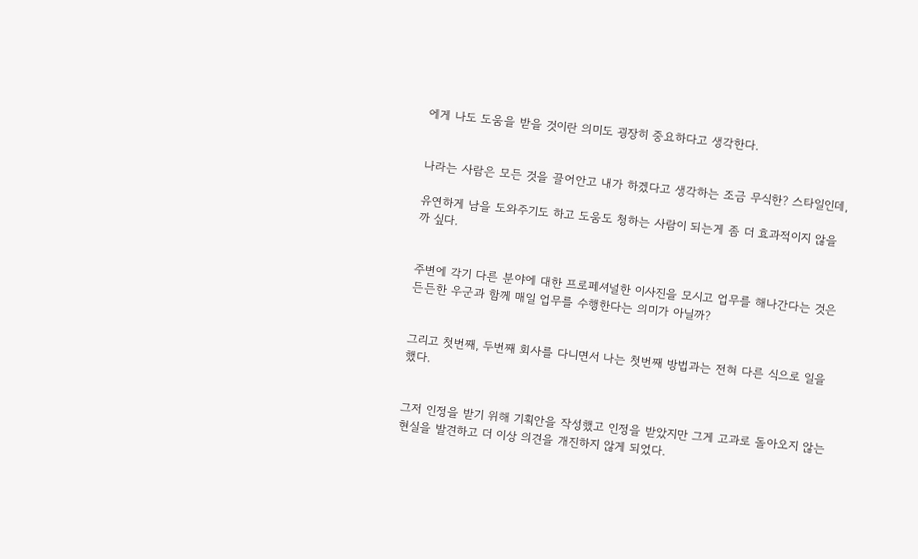에게 나도 도움을 받을 것이란 의미도 굉장히 중요하다고 생각한다.


나라는 사람은 모든 것을 끌어안고 내가 하겠다고 생각하는 조금 무식한? 스타일인데,

유연하게 남을 도와주기도 하고 도움도 청하는 사람이 되는게 좀 더 효과적이지 않을까 싶다.


주변에 각기 다른 분야에 대한 프로페셔널한 이사진을 모시고 업무를 해나간다는 것은 든든한 우군과 함께 매일 업무를 수행한다는 의미가 아닐까?


그리고 첫번째, 두번째 회사를 다니면서 나는 첫번째 방법과는 전혀 다른 식으로 일을 했다.


그저 인정을 받기 위해 기획안을 작성했고 인정을 받았지만 그게 고과로 돌아오지 않는 현실을 발견하고 더 이상 의견을 개진하지 않게 되었다.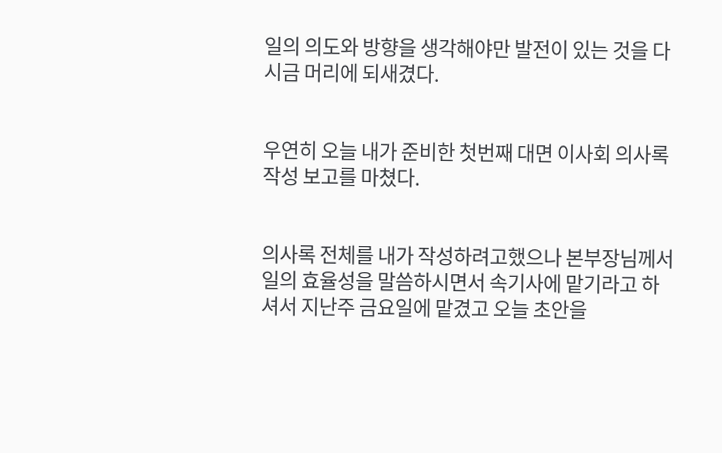일의 의도와 방향을 생각해야만 발전이 있는 것을 다시금 머리에 되새겼다.


우연히 오늘 내가 준비한 첫번째 대면 이사회 의사록 작성 보고를 마쳤다.


의사록 전체를 내가 작성하려고했으나 본부장님께서 일의 효율성을 말씀하시면서 속기사에 맡기라고 하셔서 지난주 금요일에 맡겼고 오늘 초안을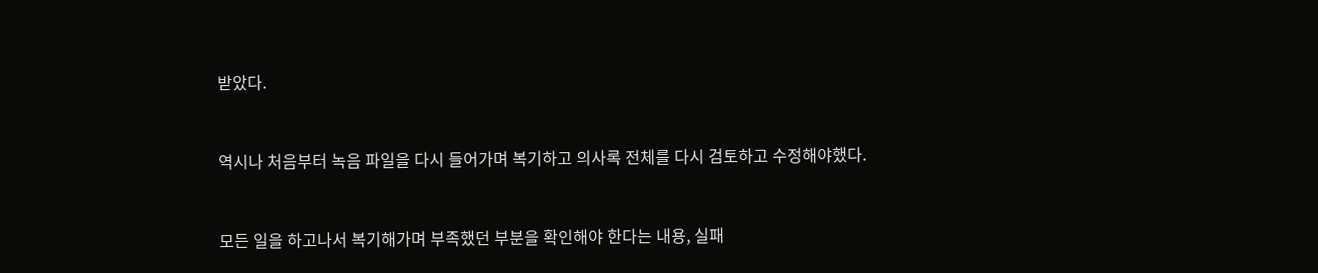받았다.


역시나 처음부터 녹음 파일을 다시 들어가며 복기하고 의사록 전체를 다시 검토하고 수정해야했다.


모든 일을 하고나서 복기해가며 부족했던 부분을 확인해야 한다는 내용, 실패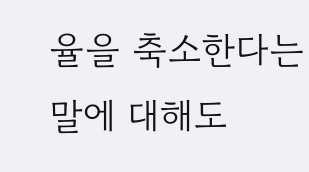율을 축소한다는 말에 대해도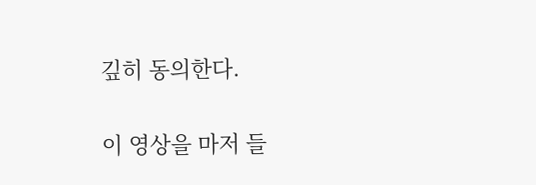깊히 동의한다.


이 영상을 마저 들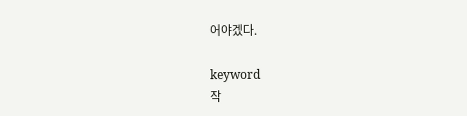어야겠다.

keyword
작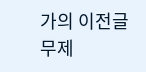가의 이전글무제